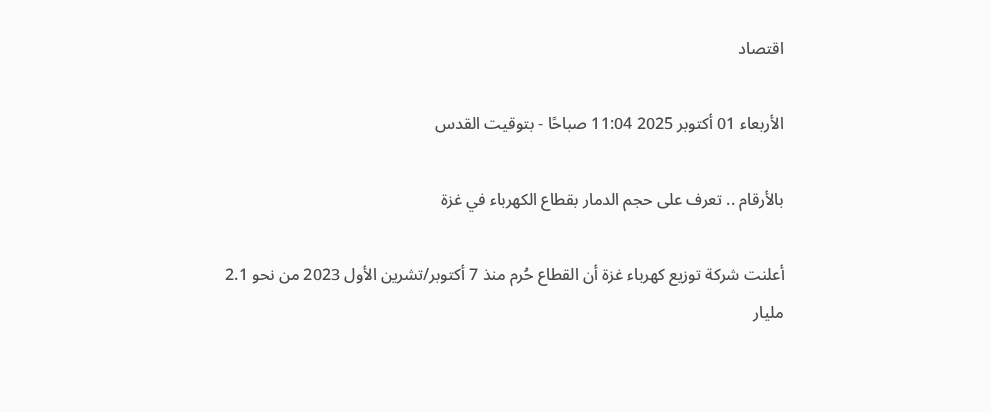اقتصاد

الأربعاء 01 أكتوبر 2025 11:04 صباحًا - بتوقيت القدس

بالأرقام .. تعرف على حجم الدمار بقطاع الكهرباء في غزة

أعلنت شركة توزيع كهرباء غزة أن القطاع حُرم منذ 7 أكتوبر/تشرين الأول 2023 من نحو 2.1 مليار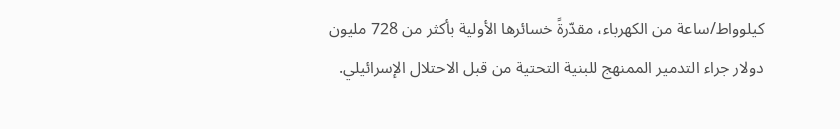كيلوواط/ساعة من الكهرباء، مقدّرةً خسائرها الأولية بأكثر من 728 مليون دولار جراء التدمير الممنهج للبنية التحتية من قبل الاحتلال الإسرائيلي.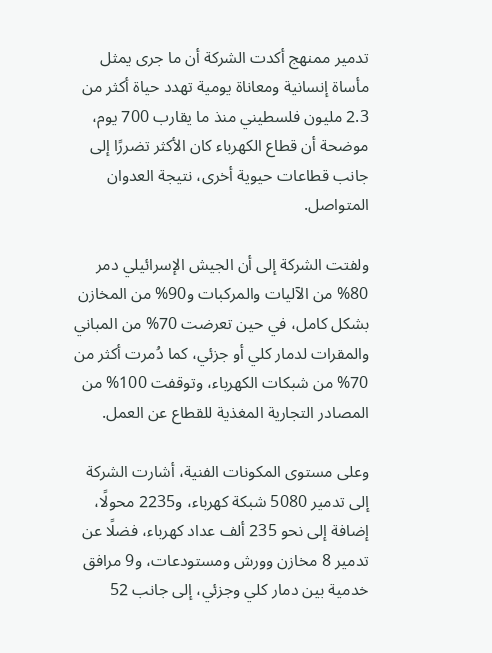تدمير ممنهج أكدت الشركة أن ما جرى يمثل مأساة إنسانية ومعاناة يومية تهدد حياة أكثر من 2.3 مليون فلسطيني منذ ما يقارب 700 يوم، موضحة أن قطاع الكهرباء كان الأكثر تضررًا إلى جانب قطاعات حيوية أخرى، نتيجة العدوان المتواصل.

ولفتت الشركة إلى أن الجيش الإسرائيلي دمر 80% من الآليات والمركبات و90% من المخازن بشكل كامل، في حين تعرضت 70% من المباني والمقرات لدمار كلي أو جزئي، كما دُمرت أكثر من 70% من شبكات الكهرباء، وتوقفت 100% من المصادر التجارية المغذية للقطاع عن العمل.

وعلى مستوى المكونات الفنية، أشارت الشركة إلى تدمير 5080 شبكة كهرباء، و2235 محولًا، إضافة إلى نحو 235 ألف عداد كهرباء، فضلًا عن تدمير 8 مخازن وورش ومستودعات، و9 مرافق خدمية بين دمار كلي وجزئي، إلى جانب 52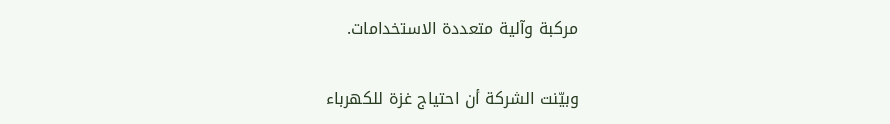مركبة وآلية متعددة الاستخدامات.

وبيّنت الشركة أن احتياج غزة للكهرباء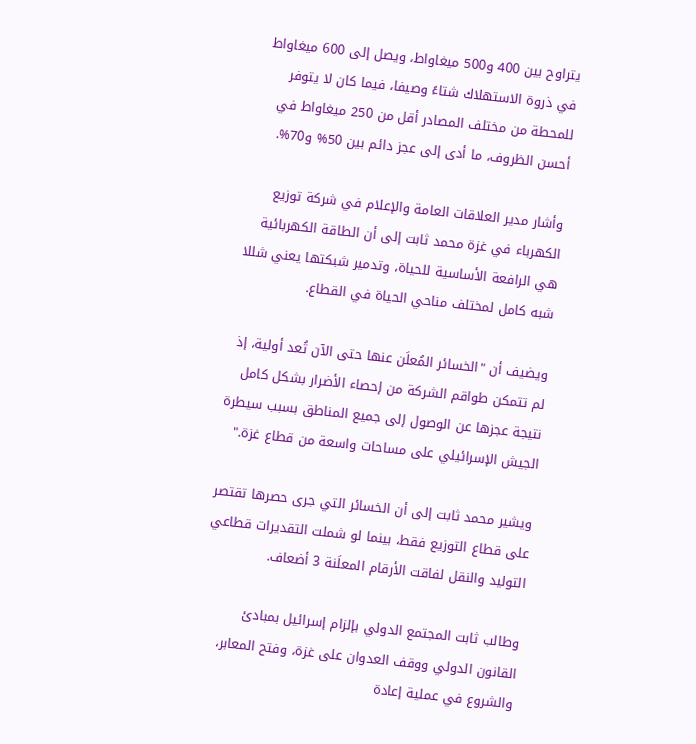يتراوح بين 400 و500 ميغاواط، ويصل إلى 600 ميغاواط في ذروة الاستهلاك شتاءً وصيفا، فيما كان لا يتوفر للمحطة من مختلف المصادر أقل من 250 ميغاواط في أحسن الظروف، ما أدى إلى عجز دائم بين 50% و70%.

وأشار مدير العلاقات العامة والإعلام في شركة توزيع الكهرباء في غزة محمد ثابت إلى أن الطاقة الكهربائية هي الرافعة الأساسية للحياة، وتدمير شبكتها يعني شللا شبه كامل لمختلف مناحي الحياة في القطاع.

ويضيف أن "الخسائر المُعلَن عنها حتى الآن تُعد أولية، إذ لم تتمكن طواقم الشركة من إحصاء الأضرار بشكل كامل نتيجة عجزها عن الوصول إلى جميع المناطق بسبب سيطرة الجيش الإسرائيلي على مساحات واسعة من قطاع غزة."

ويشير محمد ثابت إلى أن الخسائر التي جرى حصرها تقتصر على قطاع التوزيع فقط، بينما لو شملت التقديرات قطاعي التوليد والنقل لفاقت الأرقام المعلَنة 3 أضعاف.

وطالب ثابت المجتمع الدولي بإلزام إسرائيل بمبادئ القانون الدولي ووقف العدوان على غزة، وفتح المعابر، والشروع في عملية إعادة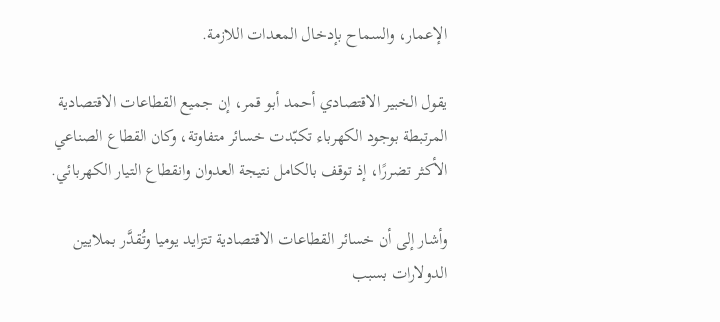الإعمار، والسماح بإدخال المعدات اللازمة.

يقول الخبير الاقتصادي أحمد أبو قمر، إن جميع القطاعات الاقتصادية المرتبطة بوجود الكهرباء تكبّدت خسائر متفاوتة، وكان القطاع الصناعي الأكثر تضررًا، إذ توقف بالكامل نتيجة العدوان وانقطاع التيار الكهربائي.

وأشار إلى أن خسائر القطاعات الاقتصادية تتزايد يوميا وتُقدَّر بملايين الدولارات بسبب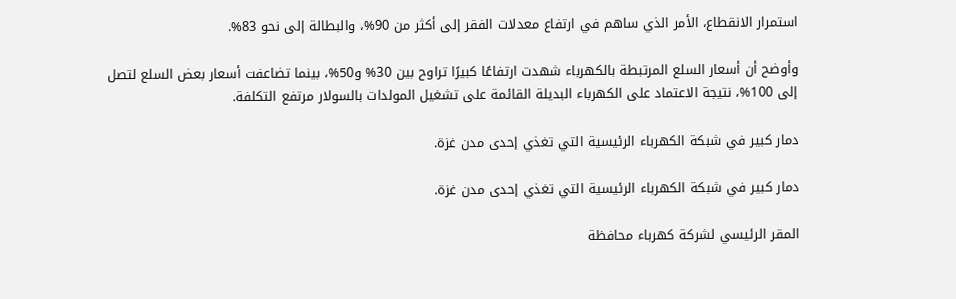استمرار الانقطاع، الأمر الذي ساهم في ارتفاع معدلات الفقر إلى أكثر من 90%، والبطالة إلى نحو 83%.

وأوضح أن أسعار السلع المرتبطة بالكهرباء شهدت ارتفاعًا كبيرًا تراوح بين 30% و50%، بينما تضاعفت أسعار بعض السلع لتصل إلى 100%، نتيجة الاعتماد على الكهرباء البديلة القائمة على تشغيل المولدات بالسولار مرتفع التكلفة.

دمار كبير في شبكة الكهرباء الرئيسية التي تغذي إحدى مدن غزة.

دمار كبير في شبكة الكهرباء الرئيسية التي تغذي إحدى مدن غزة.

المقر الرئيسي لشركة كهرباء محافظة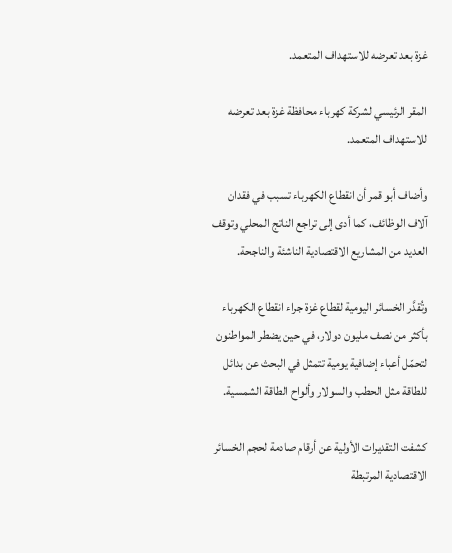غزة بعد تعرضه للاستهداف المتعمد.

المقر الرئيسي لشركة كهرباء محافظة غزة بعد تعرضه للاستهداف المتعمد.

وأضاف أبو قمر أن انقطاع الكهرباء تسبب في فقدان آلاف الوظائف، كما أدى إلى تراجع الناتج المحلي وتوقف العديد من المشاريع الاقتصادية الناشئة والناجحة.

وتُقدَّر الخسائر اليومية لقطاع غزة جراء انقطاع الكهرباء بأكثر من نصف مليون دولار، في حين يضطر المواطنون لتحمّل أعباء إضافية يومية تتمثل في البحث عن بدائل للطاقة مثل الحطب والسولار وألواح الطاقة الشمسية.

كشفت التقديرات الأولية عن أرقام صادمة لحجم الخسائر الاقتصادية المرتبطة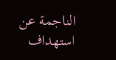الناجمة عن استهداف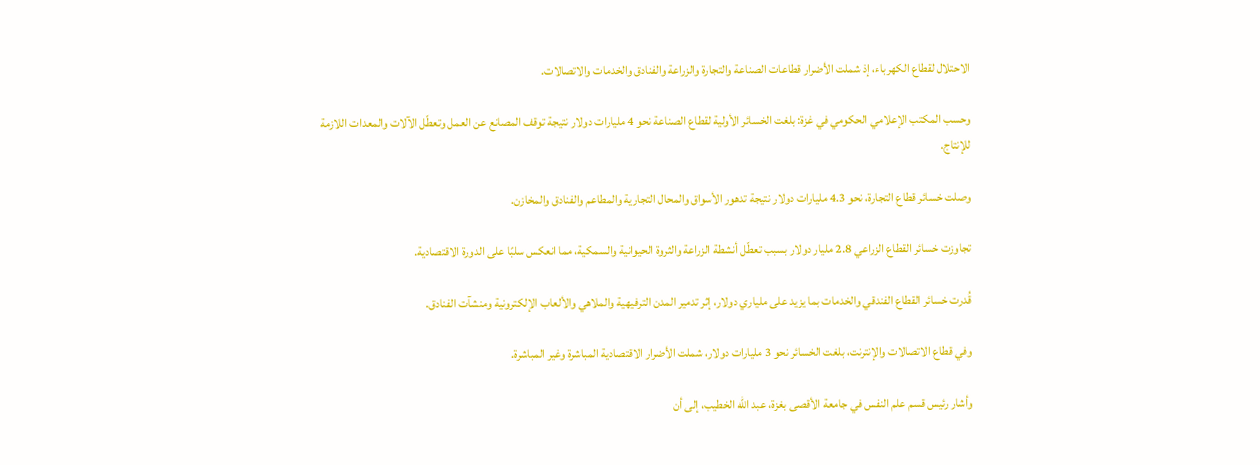الاحتلال لقطاع الكهرباء، إذ شملت الأضرار قطاعات الصناعة والتجارة والزراعة والفنادق والخدمات والاتصالات.

وحسب المكتب الإعلامي الحكومي في غزة: بلغت الخسائر الأولية لقطاع الصناعة نحو 4 مليارات دولار نتيجة توقف المصانع عن العمل وتعطّل الآلات والمعدات اللازمة للإنتاج.

وصلت خسائر قطاع التجارة، نحو 4.3 مليارات دولار نتيجة تدهور الأسواق والمحال التجارية والمطاعم والفنادق والمخازن.

تجاوزت خسائر القطاع الزراعي 2.8 مليار دولار بسبب تعطّل أنشطة الزراعة والثروة الحيوانية والسمكية، مما انعكس سلبًا على الدورة الاقتصادية.

قُدرت خسائر القطاع الفندقي والخدمات بما يزيد على ملياري دولار، إثر تدمير المدن الترفيهية والملاهي والألعاب الإلكترونية ومنشآت الفنادق.

وفي قطاع الاتصالات والإنترنت، بلغت الخسائر نحو 3 مليارات دولار، شملت الأضرار الاقتصادية المباشرة وغير المباشرة.

وأشار رئيس قسم علم النفس في جامعة الأقصى بغزة، عبد الله الخطيب، إلى أن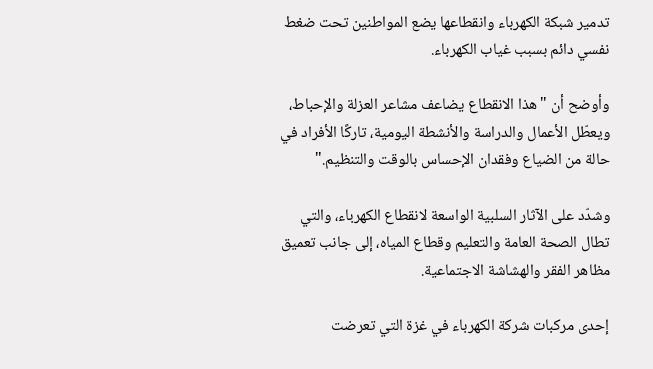تدمير شبكة الكهرباء وانقطاعها يضع المواطنين تحت ضغط نفسي دائم بسبب غياب الكهرباء.

وأوضح أن "هذا الانقطاع يضاعف مشاعر العزلة والإحباط، ويعطّل الأعمال والدراسة والأنشطة اليومية، تاركًا الأفراد في حالة من الضياع وفقدان الإحساس بالوقت والتنظيم."

وشدّد على الآثار السلبية الواسعة لانقطاع الكهرباء، والتي تطال الصحة العامة والتعليم وقطاع المياه، إلى جانب تعميق مظاهر الفقر والهشاشة الاجتماعية.

إحدى مركبات شركة الكهرباء في غزة التي تعرضت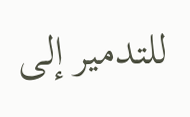للتدمير إلى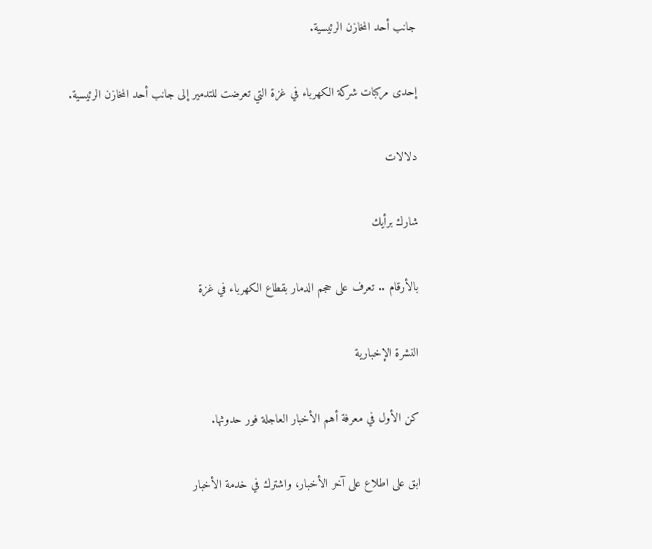جانب أحد المخازن الرئيسية.

إحدى مركبات شركة الكهرباء في غزة التي تعرضت للتدمير إلى جانب أحد المخازن الرئيسية.

دلالات

شارك برأيك

بالأرقام .. تعرف على حجم الدمار بقطاع الكهرباء في غزة

النشرة الإخبارية

كن الأول في معرفة أهم الأخبار العاجلة فور حدوثها.

ابق على اطلاع على آخر الأخبار، واشترك في خدمة الأخبار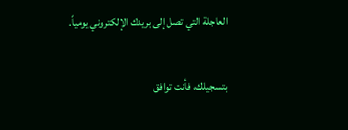العاجلة التي تصل إلى بريدك الإلكتروني يومياً.

بتسجيلك، فأنت توافق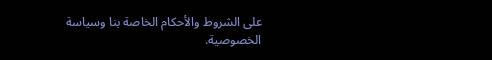على الشروط والأحكام الخاصة بنا وسياسة الخصوصية.